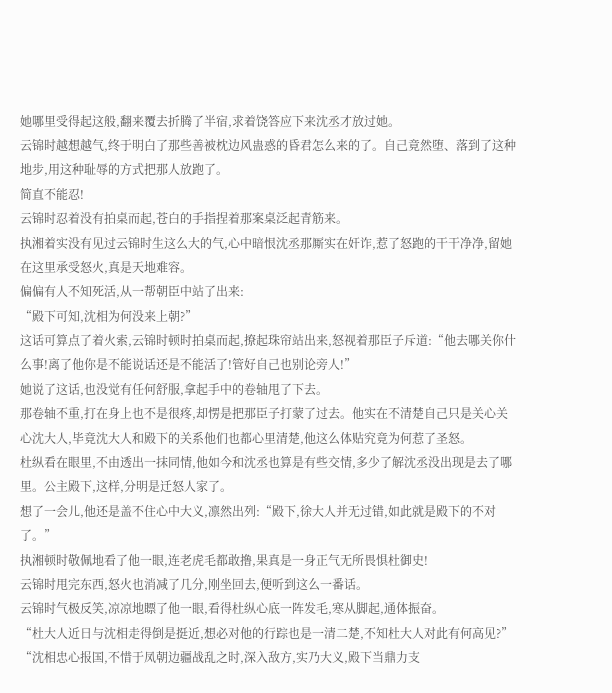她哪里受得起这般,翻来覆去折腾了半宿,求着饶答应下来沈丞才放过她。
云锦时越想越气,终于明白了那些善被枕边风蛊惑的昏君怎么来的了。自己竟然堕、落到了这种地步,用这种耻辱的方式把那人放跑了。
简直不能忍!
云锦时忍着没有拍桌而起,苍白的手指捏着那案桌泛起青筋来。
执湘着实没有见过云锦时生这么大的气,心中暗恨沈丞那厮实在奸诈,惹了怒跑的干干净净,留她在这里承受怒火,真是天地难容。
偏偏有人不知死活,从一帮朝臣中站了出来:
“殿下可知,沈相为何没来上朝?”
这话可算点了着火索,云锦时顿时拍桌而起,撩起珠帘站出来,怒视着那臣子斥道:“他去哪关你什么事!离了他你是不能说话还是不能活了!管好自己也别论旁人!”
她说了这话,也没觉有任何舒服,拿起手中的卷轴甩了下去。
那卷轴不重,打在身上也不是很疼,却愣是把那臣子打蒙了过去。他实在不清楚自己只是关心关心沈大人,毕竟沈大人和殿下的关系他们也都心里清楚,他这么体贴究竟为何惹了圣怒。
杜纵看在眼里,不由透出一抹同情,他如今和沈丞也算是有些交情,多少了解沈丞没出现是去了哪里。公主殿下,这样,分明是迁怒人家了。
想了一会儿,他还是盖不住心中大义,凛然出列:“殿下,徐大人并无过错,如此就是殿下的不对了。”
执湘顿时敬佩地看了他一眼,连老虎毛都敢撸,果真是一身正气无所畏惧杜御史!
云锦时甩完东西,怒火也消减了几分,刚坐回去,便听到这么一番话。
云锦时气极反笑,凉凉地瞟了他一眼,看得杜纵心底一阵发毛,寒从脚起,通体振奋。
“杜大人近日与沈相走得倒是挺近,想必对他的行踪也是一清二楚,不知杜大人对此有何高见?”
“沈相忠心报国,不惜于凤朝边疆战乱之时,深入敌方,实乃大义,殿下当鼎力支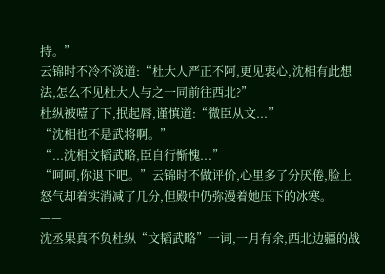持。”
云锦时不冷不淡道:“杜大人严正不阿,更见衷心,沈相有此想法,怎么不见杜大人与之一同前往西北?”
杜纵被噎了下,抿起唇,谨慎道:“微臣从文...”
“沈相也不是武将啊。”
“...沈相文韬武略,臣自行惭愧...”
“呵呵,你退下吧。”云锦时不做评价,心里多了分厌倦,脸上怒气却着实消减了几分,但殿中仍弥漫着她压下的冰寒。
——
沈丞果真不负杜纵“文韬武略”一词,一月有余,西北边疆的战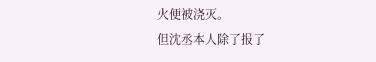火便被浇灭。
但沈丞本人除了报了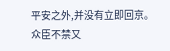平安之外,并没有立即回京。
众臣不禁又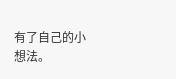有了自己的小想法。